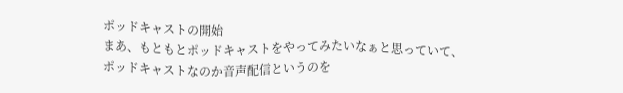ポッドキャストの開始
まあ、もともとポッドキャストをやってみたいなぁと思っていて、
ポッドキャストなのか音声配信というのを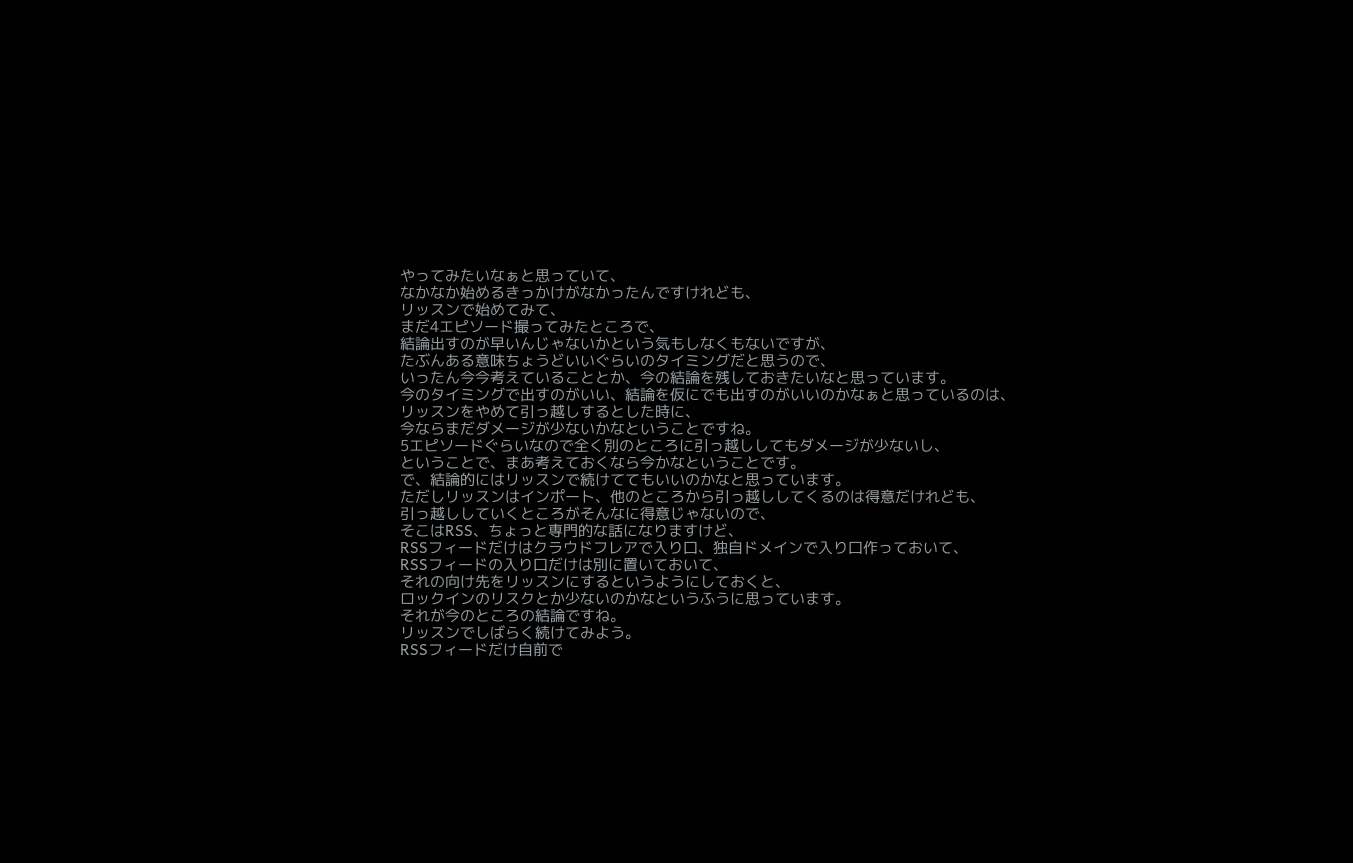やってみたいなぁと思っていて、
なかなか始めるきっかけがなかったんですけれども、
リッスンで始めてみて、
まだ4エピソード撮ってみたところで、
結論出すのが早いんじゃないかという気もしなくもないですが、
たぶんある意味ちょうどいいぐらいのタイミングだと思うので、
いったん今今考えていることとか、今の結論を残しておきたいなと思っています。
今のタイミングで出すのがいい、結論を仮にでも出すのがいいのかなぁと思っているのは、
リッスンをやめて引っ越しするとした時に、
今ならまだダメージが少ないかなということですね。
5エピソードぐらいなので全く別のところに引っ越ししてもダメージが少ないし、
ということで、まあ考えておくなら今かなということです。
で、結論的にはリッスンで続けててもいいのかなと思っています。
ただしリッスンはインポート、他のところから引っ越ししてくるのは得意だけれども、
引っ越ししていくところがそんなに得意じゃないので、
そこはRSS、ちょっと専門的な話になりますけど、
RSSフィードだけはクラウドフレアで入り口、独自ドメインで入り口作っておいて、
RSSフィードの入り口だけは別に置いておいて、
それの向け先をリッスンにするというようにしておくと、
ロックインのリスクとか少ないのかなというふうに思っています。
それが今のところの結論ですね。
リッスンでしばらく続けてみよう。
RSSフィードだけ自前で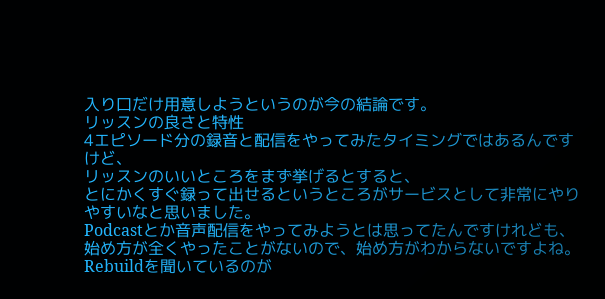入り口だけ用意しようというのが今の結論です。
リッスンの良さと特性
4エピソード分の録音と配信をやってみたタイミングではあるんですけど、
リッスンのいいところをまず挙げるとすると、
とにかくすぐ録って出せるというところがサービスとして非常にやりやすいなと思いました。
Podcastとか音声配信をやってみようとは思ってたんですけれども、
始め方が全くやったことがないので、始め方がわからないですよね。
Rebuildを聞いているのが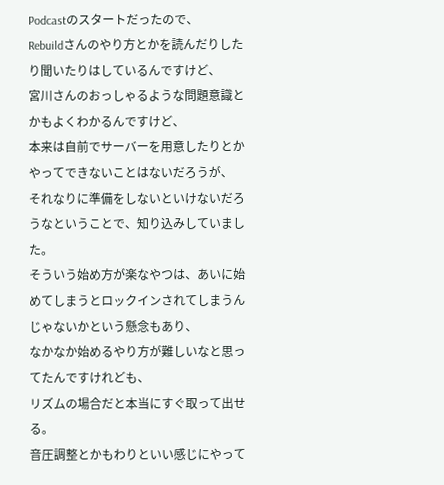Podcastのスタートだったので、
Rebuildさんのやり方とかを読んだりしたり聞いたりはしているんですけど、
宮川さんのおっしゃるような問題意識とかもよくわかるんですけど、
本来は自前でサーバーを用意したりとかやってできないことはないだろうが、
それなりに準備をしないといけないだろうなということで、知り込みしていました。
そういう始め方が楽なやつは、あいに始めてしまうとロックインされてしまうんじゃないかという懸念もあり、
なかなか始めるやり方が難しいなと思ってたんですけれども、
リズムの場合だと本当にすぐ取って出せる。
音圧調整とかもわりといい感じにやって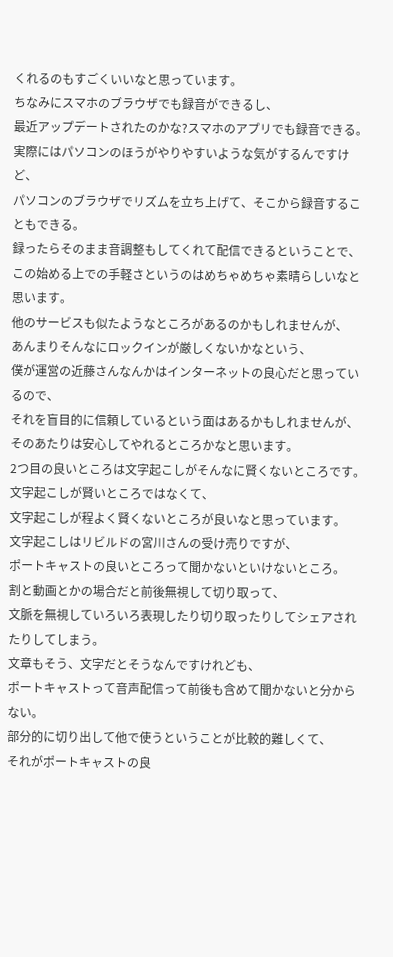くれるのもすごくいいなと思っています。
ちなみにスマホのブラウザでも録音ができるし、
最近アップデートされたのかな?スマホのアプリでも録音できる。
実際にはパソコンのほうがやりやすいような気がするんですけど、
パソコンのブラウザでリズムを立ち上げて、そこから録音することもできる。
録ったらそのまま音調整もしてくれて配信できるということで、
この始める上での手軽さというのはめちゃめちゃ素晴らしいなと思います。
他のサービスも似たようなところがあるのかもしれませんが、
あんまりそんなにロックインが厳しくないかなという、
僕が運営の近藤さんなんかはインターネットの良心だと思っているので、
それを盲目的に信頼しているという面はあるかもしれませんが、
そのあたりは安心してやれるところかなと思います。
2つ目の良いところは文字起こしがそんなに賢くないところです。
文字起こしが賢いところではなくて、
文字起こしが程よく賢くないところが良いなと思っています。
文字起こしはリビルドの宮川さんの受け売りですが、
ポートキャストの良いところって聞かないといけないところ。
割と動画とかの場合だと前後無視して切り取って、
文脈を無視していろいろ表現したり切り取ったりしてシェアされたりしてしまう。
文章もそう、文字だとそうなんですけれども、
ポートキャストって音声配信って前後も含めて聞かないと分からない。
部分的に切り出して他で使うということが比較的難しくて、
それがポートキャストの良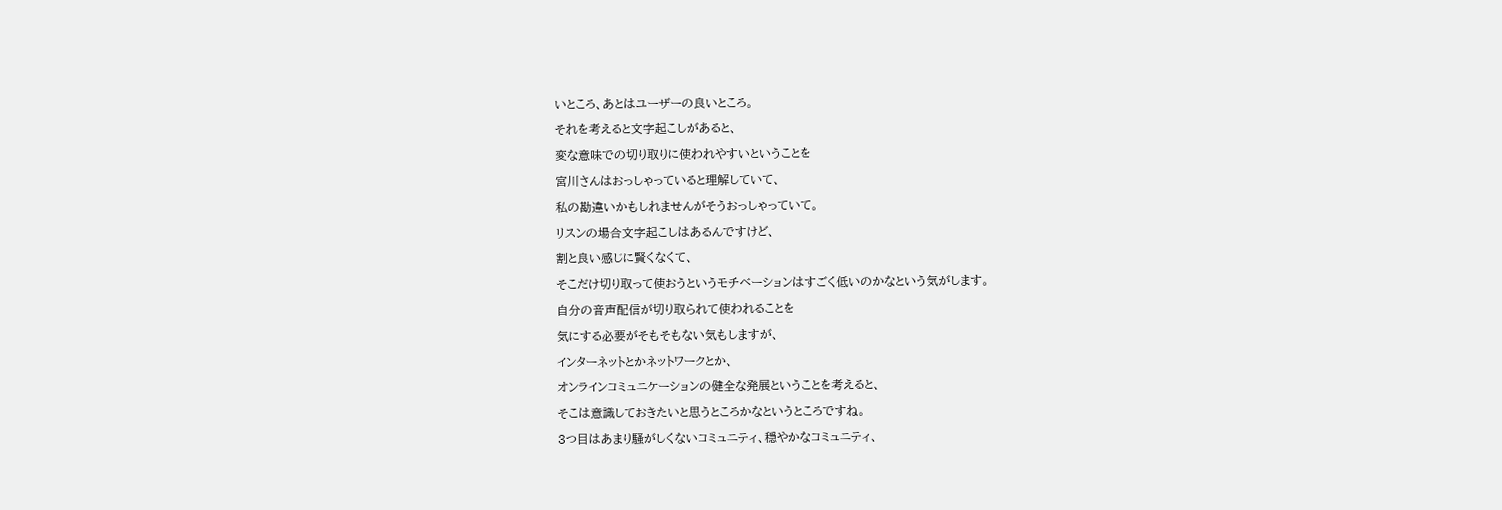いところ、あとはユーザーの良いところ。
それを考えると文字起こしがあると、
変な意味での切り取りに使われやすいということを
宮川さんはおっしゃっていると理解していて、
私の勘違いかもしれませんがそうおっしゃっていて。
リスンの場合文字起こしはあるんですけど、
割と良い感じに賢くなくて、
そこだけ切り取って使おうというモチベーションはすごく低いのかなという気がします。
自分の音声配信が切り取られて使われることを
気にする必要がそもそもない気もしますが、
インターネットとかネットワークとか、
オンラインコミュニケーションの健全な発展ということを考えると、
そこは意識しておきたいと思うところかなというところですね。
3つ目はあまり騒がしくないコミュニティ、穏やかなコミュニティ、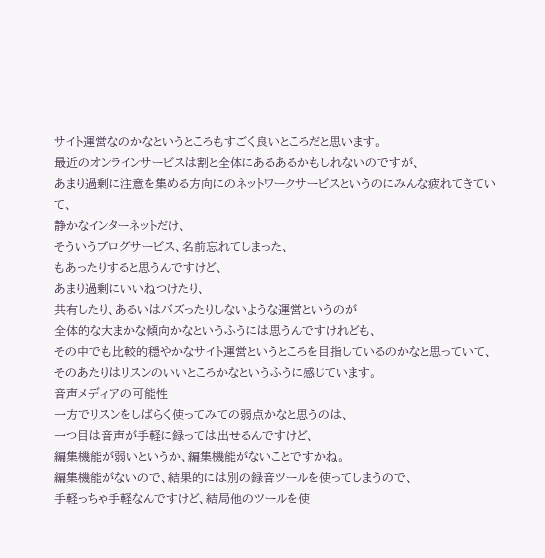サイト運営なのかなというところもすごく良いところだと思います。
最近のオンラインサービスは割と全体にあるあるかもしれないのですが、
あまり過剰に注意を集める方向にのネットワークサービスというのにみんな疲れてきていて、
静かなインターネットだけ、
そういうブログサービス、名前忘れてしまった、
もあったりすると思うんですけど、
あまり過剰にいいねつけたり、
共有したり、あるいはバズったりしないような運営というのが
全体的な大まかな傾向かなというふうには思うんですけれども、
その中でも比較的穏やかなサイト運営というところを目指しているのかなと思っていて、
そのあたりはリスンのいいところかなというふうに感じています。
音声メディアの可能性
一方でリスンをしばらく使ってみての弱点かなと思うのは、
一つ目は音声が手軽に録っては出せるんですけど、
編集機能が弱いというか、編集機能がないことですかね。
編集機能がないので、結果的には別の録音ツールを使ってしまうので、
手軽っちゃ手軽なんですけど、結局他のツールを使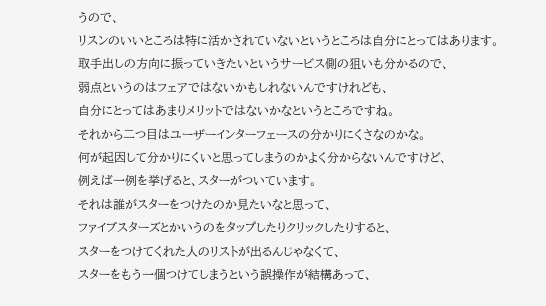うので、
リスンのいいところは特に活かされていないというところは自分にとってはあります。
取手出しの方向に振っていきたいというサービス側の狙いも分かるので、
弱点というのはフェアではないかもしれないんですけれども、
自分にとってはあまりメリットではないかなというところですね。
それから二つ目はユーザーインターフェースの分かりにくさなのかな。
何が起因して分かりにくいと思ってしまうのかよく分からないんですけど、
例えば一例を挙げると、スターがついています。
それは誰がスターをつけたのか見たいなと思って、
ファイブスターズとかいうのをタップしたりクリックしたりすると、
スターをつけてくれた人のリストが出るんじゃなくて、
スターをもう一個つけてしまうという誤操作が結構あって、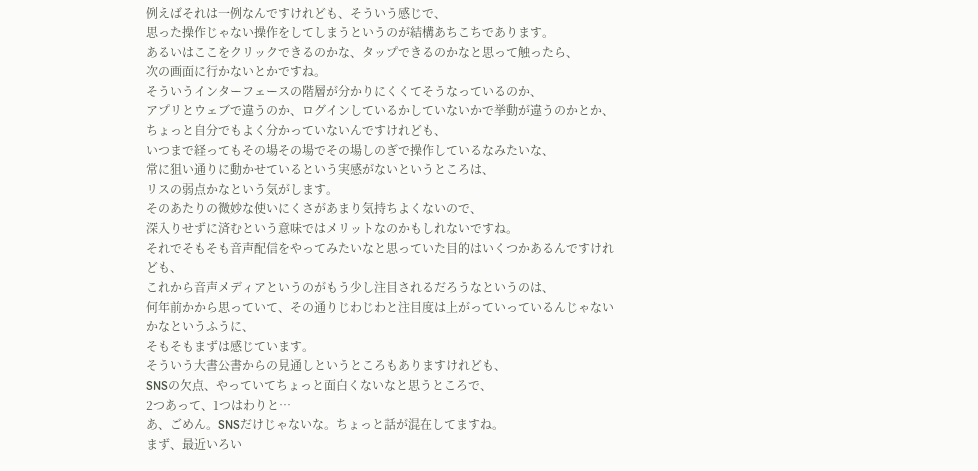例えばそれは一例なんですけれども、そういう感じで、
思った操作じゃない操作をしてしまうというのが結構あちこちであります。
あるいはここをクリックできるのかな、タップできるのかなと思って触ったら、
次の画面に行かないとかですね。
そういうインターフェースの階層が分かりにくくてそうなっているのか、
アプリとウェブで違うのか、ログインしているかしていないかで挙動が違うのかとか、
ちょっと自分でもよく分かっていないんですけれども、
いつまで経ってもその場その場でその場しのぎで操作しているなみたいな、
常に狙い通りに動かせているという実感がないというところは、
リスの弱点かなという気がします。
そのあたりの微妙な使いにくさがあまり気持ちよくないので、
深入りせずに済むという意味ではメリットなのかもしれないですね。
それでそもそも音声配信をやってみたいなと思っていた目的はいくつかあるんですけれども、
これから音声メディアというのがもう少し注目されるだろうなというのは、
何年前かから思っていて、その通りじわじわと注目度は上がっていっているんじゃないかなというふうに、
そもそもまずは感じています。
そういう大書公書からの見通しというところもありますけれども、
SNSの欠点、やっていてちょっと面白くないなと思うところで、
2つあって、1つはわりと…
あ、ごめん。SNSだけじゃないな。ちょっと話が混在してますね。
まず、最近いろい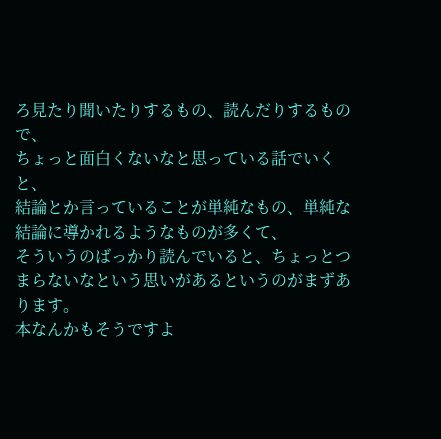ろ見たり聞いたりするもの、読んだりするもので、
ちょっと面白くないなと思っている話でいくと、
結論とか言っていることが単純なもの、単純な結論に導かれるようなものが多くて、
そういうのばっかり読んでいると、ちょっとつまらないなという思いがあるというのがまずあります。
本なんかもそうですよ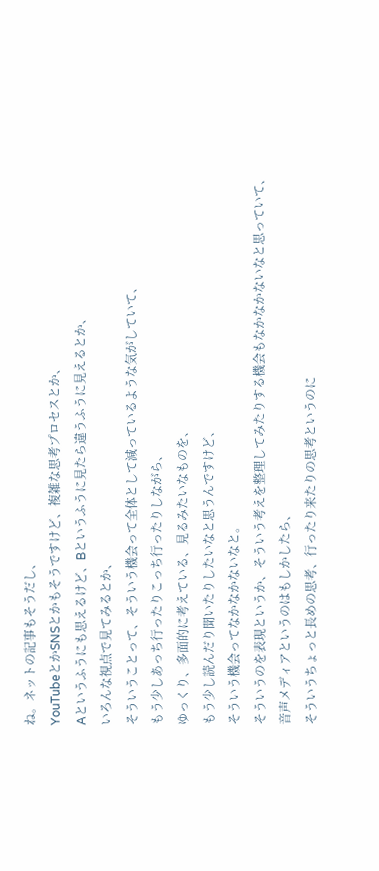ね。ネットの記事もそうだし、
YouTubeとかSNSとかもそうですけど、複雑な思考プロセスとか、
Aというふうにも思えるけど、Bというふうに見たら違うふうに見えるとか、
いろんな視点で見てみるとか、
そういうことって、そういう機会って全体として減っているような気がしていて、
もう少しあっち行ったりこっち行ったりしながら、
ゆっくり、多面的に考えている、見るみたいなものを、
もう少し読んだり聞いたりしたいなと思うんですけど、
そういう機会ってなかなかないなと。
そういうのを表現というか、そういう考えを整理してみたりする機会もなかなかないなと思っていて、
音声メディアというのはもしかしたら、
そういうちょっと長めの思考、行ったり来たりの思考というのに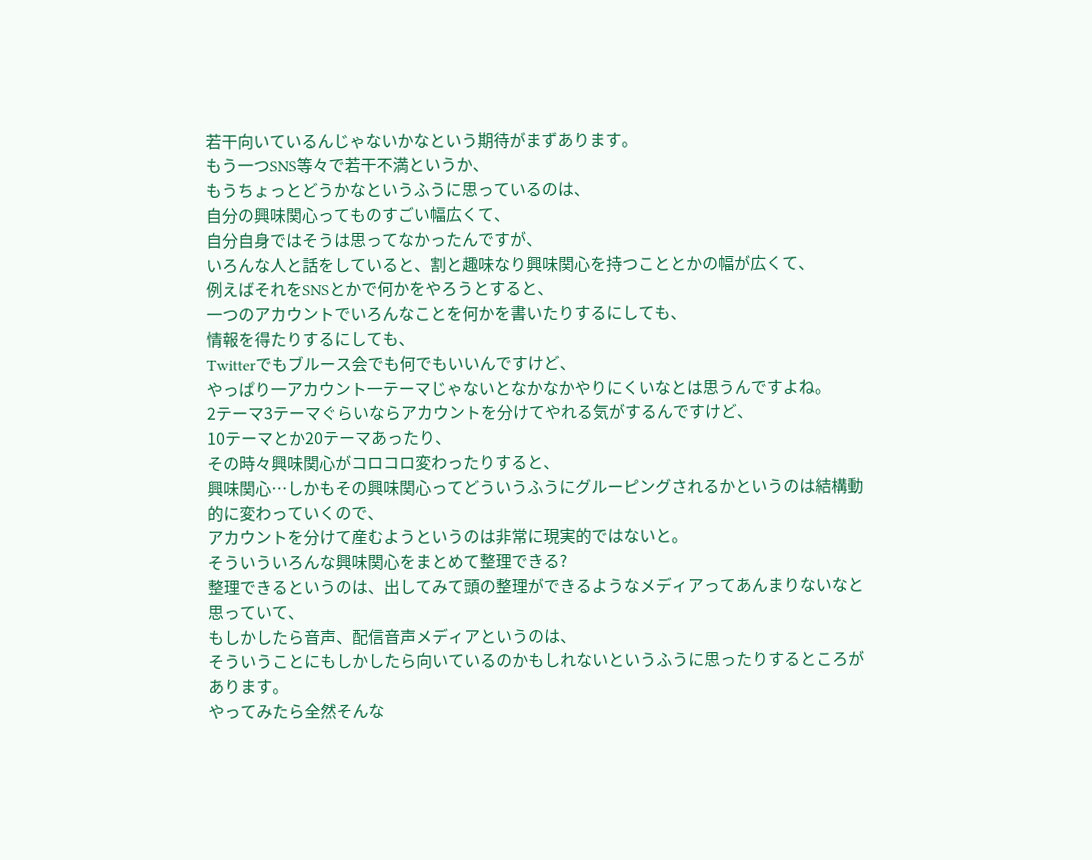若干向いているんじゃないかなという期待がまずあります。
もう一つSNS等々で若干不満というか、
もうちょっとどうかなというふうに思っているのは、
自分の興味関心ってものすごい幅広くて、
自分自身ではそうは思ってなかったんですが、
いろんな人と話をしていると、割と趣味なり興味関心を持つこととかの幅が広くて、
例えばそれをSNSとかで何かをやろうとすると、
一つのアカウントでいろんなことを何かを書いたりするにしても、
情報を得たりするにしても、
Twitterでもブルース会でも何でもいいんですけど、
やっぱり一アカウント一テーマじゃないとなかなかやりにくいなとは思うんですよね。
2テーマ3テーマぐらいならアカウントを分けてやれる気がするんですけど、
10テーマとか20テーマあったり、
その時々興味関心がコロコロ変わったりすると、
興味関心…しかもその興味関心ってどういうふうにグルーピングされるかというのは結構動的に変わっていくので、
アカウントを分けて産むようというのは非常に現実的ではないと。
そういういろんな興味関心をまとめて整理できる?
整理できるというのは、出してみて頭の整理ができるようなメディアってあんまりないなと思っていて、
もしかしたら音声、配信音声メディアというのは、
そういうことにもしかしたら向いているのかもしれないというふうに思ったりするところがあります。
やってみたら全然そんな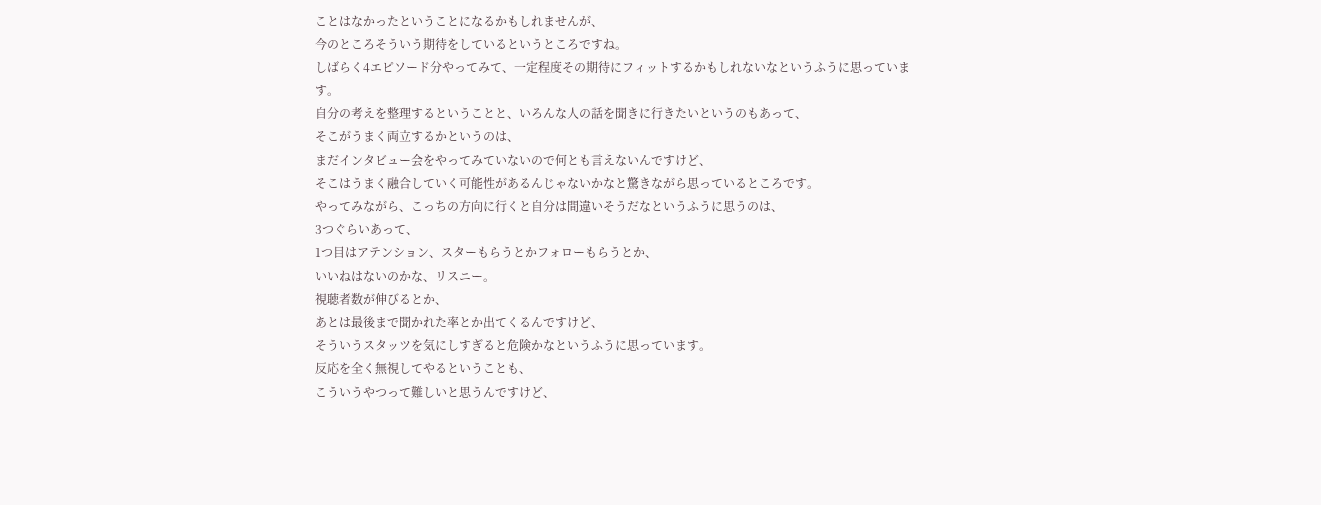ことはなかったということになるかもしれませんが、
今のところそういう期待をしているというところですね。
しばらく4エピソード分やってみて、一定程度その期待にフィットするかもしれないなというふうに思っています。
自分の考えを整理するということと、いろんな人の話を聞きに行きたいというのもあって、
そこがうまく両立するかというのは、
まだインタビュー会をやってみていないので何とも言えないんですけど、
そこはうまく融合していく可能性があるんじゃないかなと驚きながら思っているところです。
やってみながら、こっちの方向に行くと自分は間違いそうだなというふうに思うのは、
3つぐらいあって、
1つ目はアテンション、スターもらうとかフォローもらうとか、
いいねはないのかな、リスニー。
視聴者数が伸びるとか、
あとは最後まで聞かれた率とか出てくるんですけど、
そういうスタッツを気にしすぎると危険かなというふうに思っています。
反応を全く無視してやるということも、
こういうやつって難しいと思うんですけど、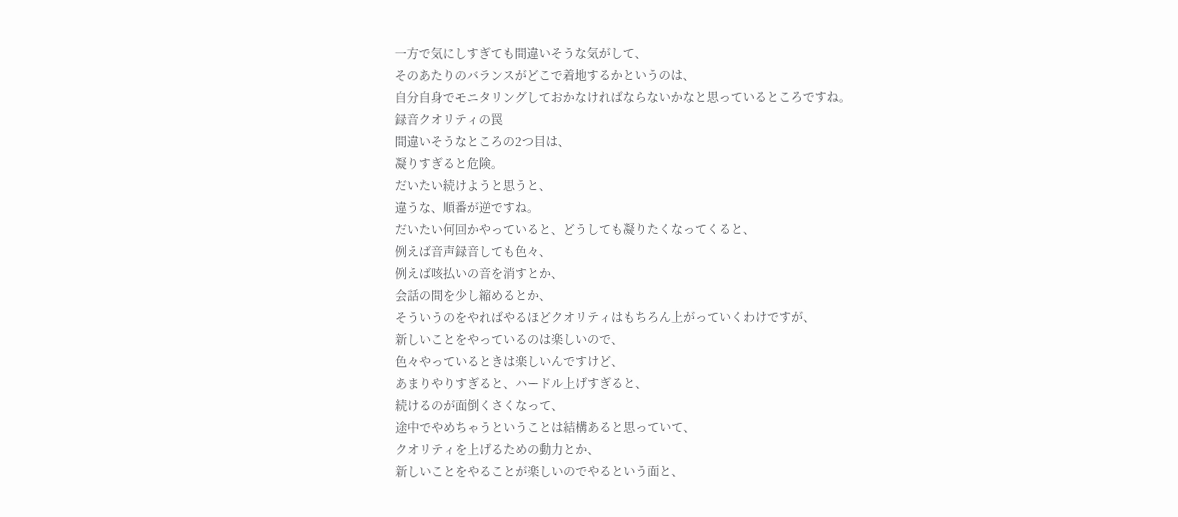一方で気にしすぎても間違いそうな気がして、
そのあたりのバランスがどこで着地するかというのは、
自分自身でモニタリングしておかなければならないかなと思っているところですね。
録音クオリティの罠
間違いそうなところの2つ目は、
凝りすぎると危険。
だいたい続けようと思うと、
違うな、順番が逆ですね。
だいたい何回かやっていると、どうしても凝りたくなってくると、
例えば音声録音しても色々、
例えば咳払いの音を消すとか、
会話の間を少し縮めるとか、
そういうのをやればやるほどクオリティはもちろん上がっていくわけですが、
新しいことをやっているのは楽しいので、
色々やっているときは楽しいんですけど、
あまりやりすぎると、ハードル上げすぎると、
続けるのが面倒くさくなって、
途中でやめちゃうということは結構あると思っていて、
クオリティを上げるための動力とか、
新しいことをやることが楽しいのでやるという面と、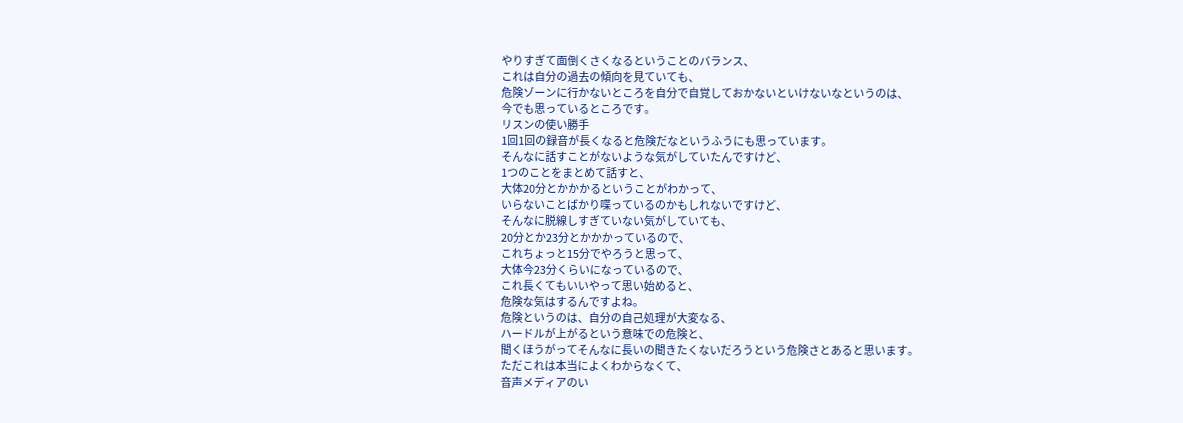やりすぎて面倒くさくなるということのバランス、
これは自分の過去の傾向を見ていても、
危険ゾーンに行かないところを自分で自覚しておかないといけないなというのは、
今でも思っているところです。
リスンの使い勝手
1回1回の録音が長くなると危険だなというふうにも思っています。
そんなに話すことがないような気がしていたんですけど、
1つのことをまとめて話すと、
大体20分とかかかるということがわかって、
いらないことばかり喋っているのかもしれないですけど、
そんなに脱線しすぎていない気がしていても、
20分とか23分とかかかっているので、
これちょっと15分でやろうと思って、
大体今23分くらいになっているので、
これ長くてもいいやって思い始めると、
危険な気はするんですよね。
危険というのは、自分の自己処理が大変なる、
ハードルが上がるという意味での危険と、
聞くほうがってそんなに長いの聞きたくないだろうという危険さとあると思います。
ただこれは本当によくわからなくて、
音声メディアのい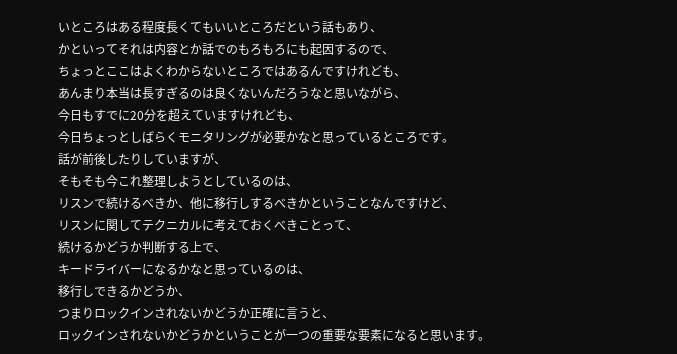いところはある程度長くてもいいところだという話もあり、
かといってそれは内容とか話でのもろもろにも起因するので、
ちょっとここはよくわからないところではあるんですけれども、
あんまり本当は長すぎるのは良くないんだろうなと思いながら、
今日もすでに20分を超えていますけれども、
今日ちょっとしばらくモニタリングが必要かなと思っているところです。
話が前後したりしていますが、
そもそも今これ整理しようとしているのは、
リスンで続けるべきか、他に移行しするべきかということなんですけど、
リスンに関してテクニカルに考えておくべきことって、
続けるかどうか判断する上で、
キードライバーになるかなと思っているのは、
移行しできるかどうか、
つまりロックインされないかどうか正確に言うと、
ロックインされないかどうかということが一つの重要な要素になると思います。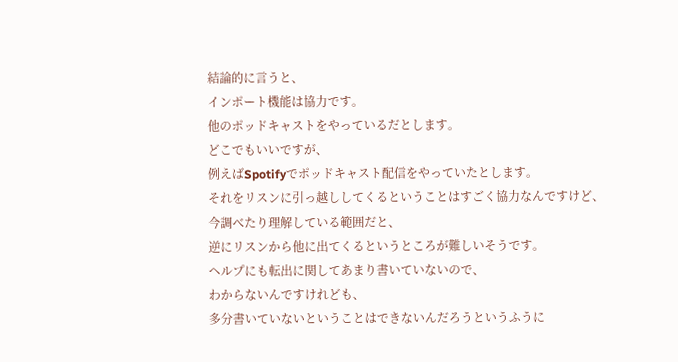結論的に言うと、
インポート機能は協力です。
他のポッドキャストをやっているだとします。
どこでもいいですが、
例えばSpotifyでポッドキャスト配信をやっていたとします。
それをリスンに引っ越ししてくるということはすごく協力なんですけど、
今調べたり理解している範囲だと、
逆にリスンから他に出てくるというところが難しいそうです。
ヘルプにも転出に関してあまり書いていないので、
わからないんですけれども、
多分書いていないということはできないんだろうというふうに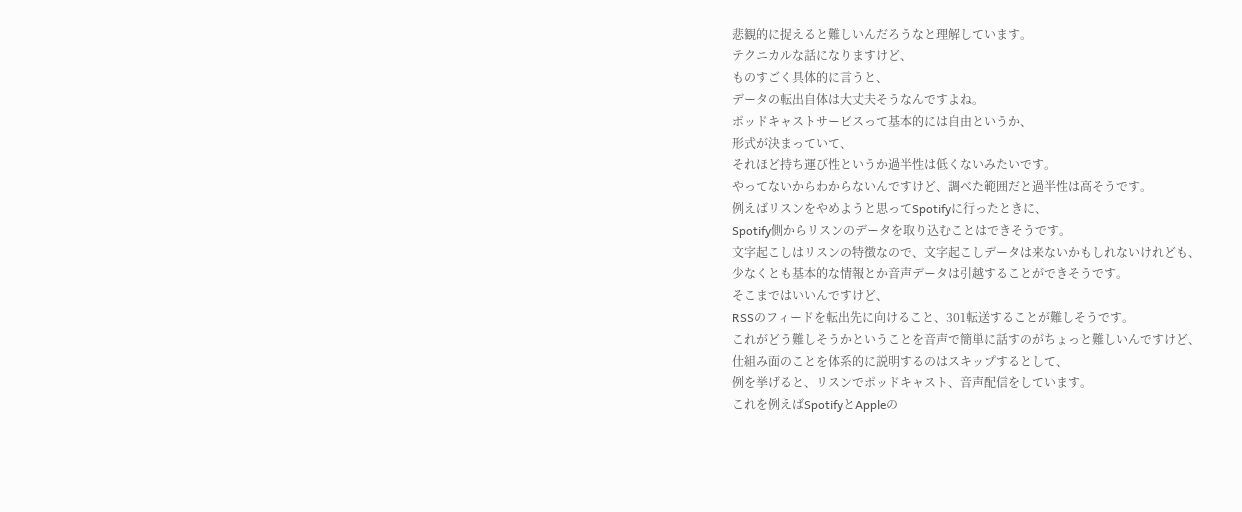悲観的に捉えると難しいんだろうなと理解しています。
テクニカルな話になりますけど、
ものすごく具体的に言うと、
データの転出自体は大丈夫そうなんですよね。
ポッドキャストサービスって基本的には自由というか、
形式が決まっていて、
それほど持ち運び性というか過半性は低くないみたいです。
やってないからわからないんですけど、調べた範囲だと過半性は高そうです。
例えばリスンをやめようと思ってSpotifyに行ったときに、
Spotify側からリスンのデータを取り込むことはできそうです。
文字起こしはリスンの特徴なので、文字起こしデータは来ないかもしれないけれども、
少なくとも基本的な情報とか音声データは引越することができそうです。
そこまではいいんですけど、
RSSのフィードを転出先に向けること、301転送することが難しそうです。
これがどう難しそうかということを音声で簡単に話すのがちょっと難しいんですけど、
仕組み面のことを体系的に説明するのはスキップするとして、
例を挙げると、リスンでポッドキャスト、音声配信をしています。
これを例えばSpotifyとAppleの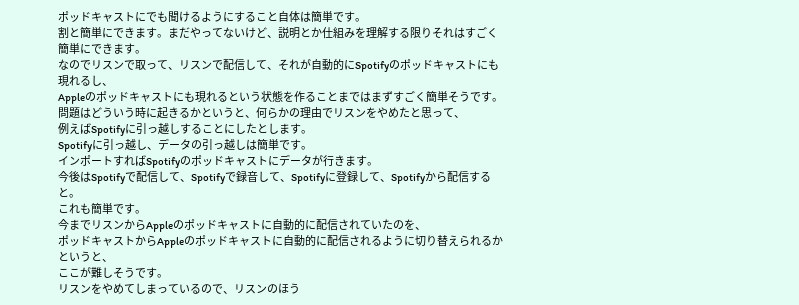ポッドキャストにでも聞けるようにすること自体は簡単です。
割と簡単にできます。まだやってないけど、説明とか仕組みを理解する限りそれはすごく簡単にできます。
なのでリスンで取って、リスンで配信して、それが自動的にSpotifyのポッドキャストにも現れるし、
Appleのポッドキャストにも現れるという状態を作ることまではまずすごく簡単そうです。
問題はどういう時に起きるかというと、何らかの理由でリスンをやめたと思って、
例えばSpotifyに引っ越しすることにしたとします。
Spotifyに引っ越し、データの引っ越しは簡単です。
インポートすればSpotifyのポッドキャストにデータが行きます。
今後はSpotifyで配信して、Spotifyで録音して、Spotifyに登録して、Spotifyから配信すると。
これも簡単です。
今までリスンからAppleのポッドキャストに自動的に配信されていたのを、
ポッドキャストからAppleのポッドキャストに自動的に配信されるように切り替えられるかというと、
ここが難しそうです。
リスンをやめてしまっているので、リスンのほう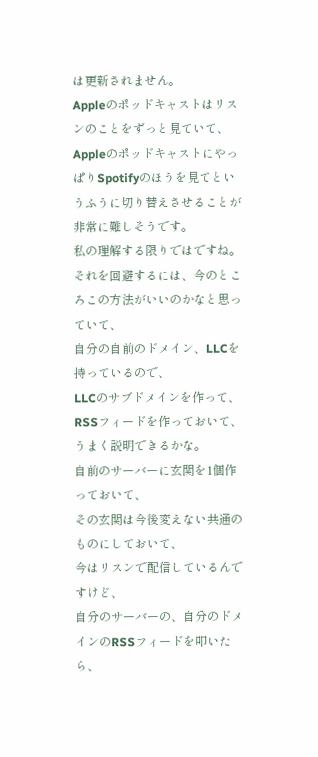は更新されません。
Appleのポッドキャストはリスンのことをずっと見ていて、
AppleのポッドキャストにやっぱりSpotifyのほうを見てというふうに切り替えさせることが非常に難しそうです。
私の理解する限りではですね。
それを回避するには、今のところこの方法がいいのかなと思っていて、
自分の自前のドメイン、LLCを持っているので、
LLCのサブドメインを作って、
RSSフィードを作っておいて、
うまく説明できるかな。
自前のサーバーに玄関を1個作っておいて、
その玄関は今後変えない共通のものにしておいて、
今はリスンで配信しているんですけど、
自分のサーバーの、自分のドメインのRSSフィードを叩いたら、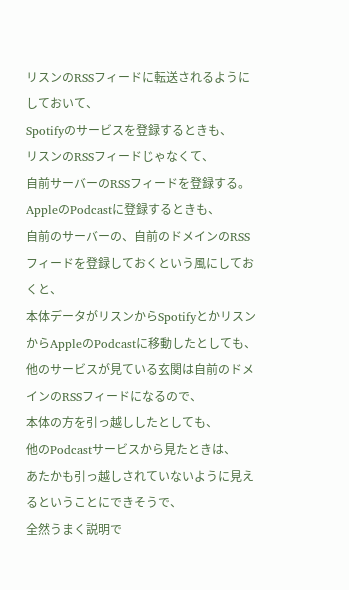リスンのRSSフィードに転送されるようにしておいて、
Spotifyのサービスを登録するときも、
リスンのRSSフィードじゃなくて、
自前サーバーのRSSフィードを登録する。
AppleのPodcastに登録するときも、
自前のサーバーの、自前のドメインのRSSフィードを登録しておくという風にしておくと、
本体データがリスンからSpotifyとかリスンからAppleのPodcastに移動したとしても、
他のサービスが見ている玄関は自前のドメインのRSSフィードになるので、
本体の方を引っ越ししたとしても、
他のPodcastサービスから見たときは、
あたかも引っ越しされていないように見えるということにできそうで、
全然うまく説明で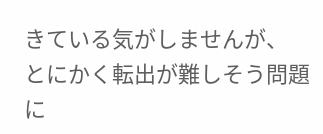きている気がしませんが、
とにかく転出が難しそう問題に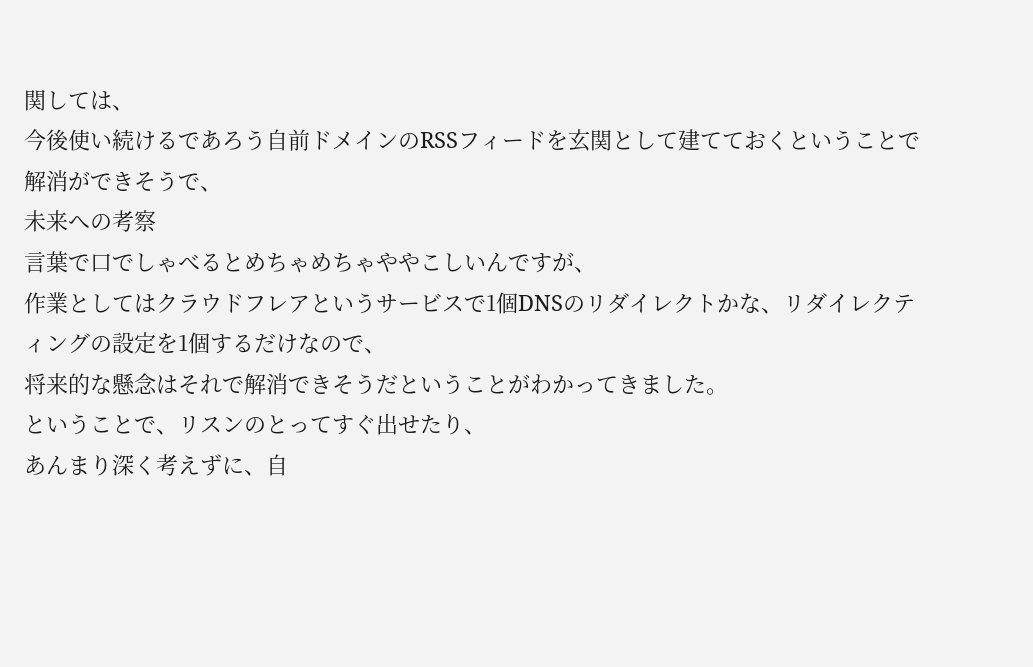関しては、
今後使い続けるであろう自前ドメインのRSSフィードを玄関として建てておくということで解消ができそうで、
未来への考察
言葉で口でしゃべるとめちゃめちゃややこしいんですが、
作業としてはクラウドフレアというサービスで1個DNSのリダイレクトかな、リダイレクティングの設定を1個するだけなので、
将来的な懸念はそれで解消できそうだということがわかってきました。
ということで、リスンのとってすぐ出せたり、
あんまり深く考えずに、自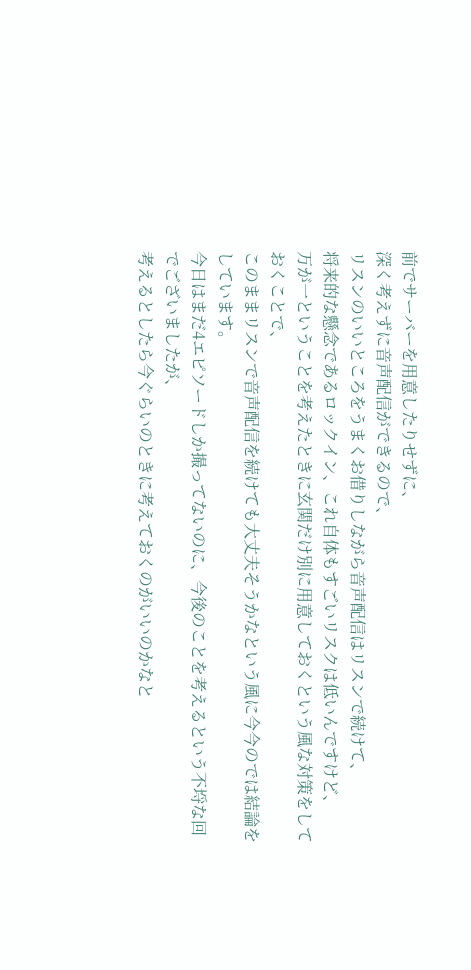前でサーバーを用意したりせずに、
深く考えずに音声配信ができるので、
リスンのいいところをうまくお借りしながら音声配信はリスンで続けて、
将来的な懸念であるロックイン、これ自体もすごいリスクは低いんですけど、
万が一ということを考えたときに玄関だけ別に用意しておくという風な対策をしておくことで、
このままリスンで音声配信を続けても大丈夫そうかなという風に今今のでは結論をしています。
今日はまだ4エピソードしか撮ってないのに、今後のことを考えるという不埒な回でございましたが、
考えるとしたら今ぐらいのときに考えておくのがいいのかなと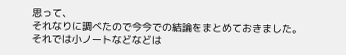思って、
それなりに調べたので今今での結論をまとめておきました。
それでは小ノートなどなどは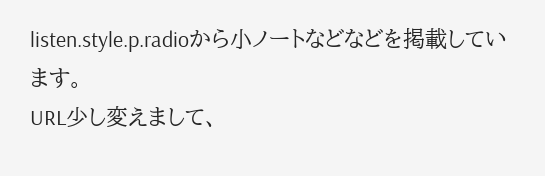listen.style.p.radioから小ノートなどなどを掲載しています。
URL少し変えまして、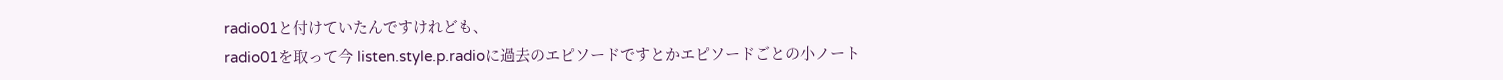radio01と付けていたんですけれども、
radio01を取って今 listen.style.p.radioに過去のエピソードですとかエピソードごとの小ノート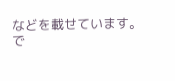などを載せています。
で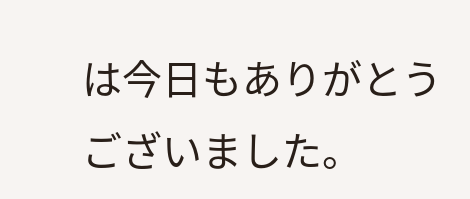は今日もありがとうございました。